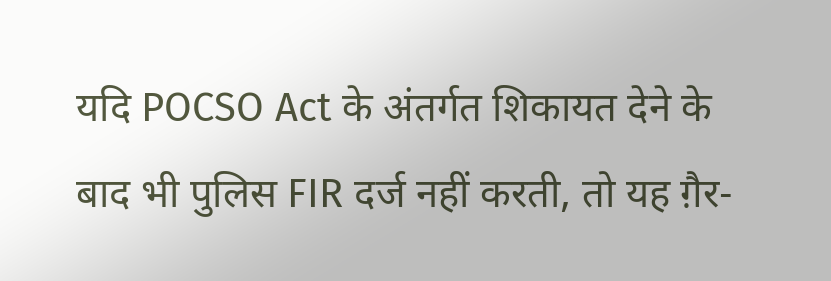यदि POCSO Act के अंतर्गत शिकायत देने के बाद भी पुलिस FIR दर्ज नहीं करती, तो यह ग़ैर-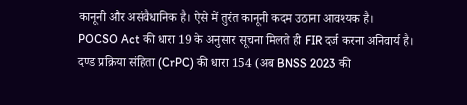कानूनी और असंवैधानिक है। ऐसे में तुरंत कानूनी कदम उठाना आवश्यक है।
POCSO Act की धारा 19 के अनुसार सूचना मिलते ही FIR दर्ज करना अनिवार्य है।
दण्ड प्रक्रिया संहिता (CrPC) की धारा 154 (अब BNSS 2023 की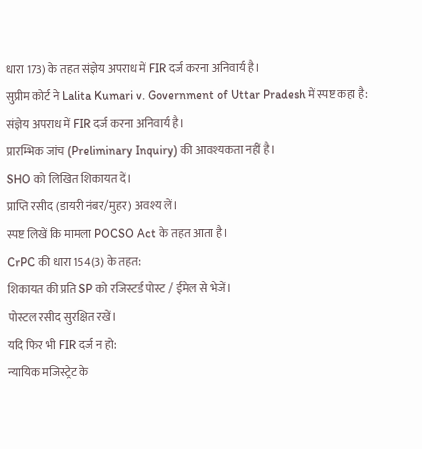धारा 173) के तहत संज्ञेय अपराध में FIR दर्ज करना अनिवार्य है।
सुप्रीम कोर्ट ने Lalita Kumari v. Government of Uttar Pradesh में स्पष्ट कहा है:
संज्ञेय अपराध में FIR दर्ज करना अनिवार्य है।
प्रारम्भिक जांच (Preliminary Inquiry) की आवश्यकता नहीं है।
SHO को लिखित शिकायत दें।
प्राप्ति रसीद (डायरी नंबर/मुहर) अवश्य लें।
स्पष्ट लिखें कि मामला POCSO Act के तहत आता है।
CrPC की धारा 154(3) के तहत:
शिकायत की प्रति SP को रजिस्टर्ड पोस्ट / ईमेल से भेजें।
पोस्टल रसीद सुरक्षित रखें।
यदि फिर भी FIR दर्ज न हो:
न्यायिक मजिस्ट्रेट के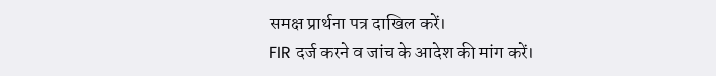समक्ष प्रार्थना पत्र दाखिल करें।
FIR दर्ज करने व जांच के आदेश की मांग करें।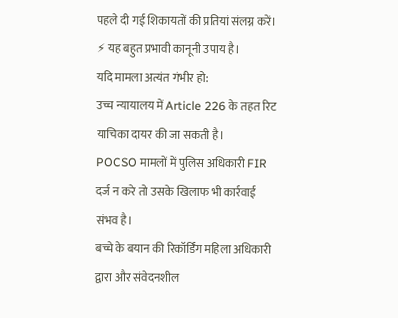पहले दी गई शिकायतों की प्रतियां संलग्न करें।
⚡ यह बहुत प्रभावी कानूनी उपाय है।
यदि मामला अत्यंत गंभीर हो:
उच्च न्यायालय में Article 226 के तहत रिट याचिका दायर की जा सकती है।
POCSO मामलों में पुलिस अधिकारी FIR दर्ज न करे तो उसके खिलाफ भी कार्रवाई संभव है।
बच्चे के बयान की रिकॉर्डिंग महिला अधिकारी द्वारा और संवेदनशील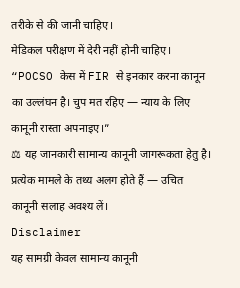तरीके से की जानी चाहिए।
मेडिकल परीक्षण में देरी नहीं होनी चाहिए।
“POCSO केस में FIR से इनकार करना कानून का उल्लंघन है। चुप मत रहिए — न्याय के लिए कानूनी रास्ता अपनाइए।”
⚖ यह जानकारी सामान्य कानूनी जागरूकता हेतु है। प्रत्येक मामले के तथ्य अलग होते हैं — उचित कानूनी सलाह अवश्य लें।
Disclaimer
यह सामग्री केवल सामान्य कानूनी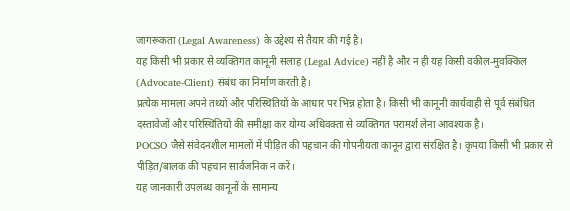जागरूकता (Legal Awareness) के उद्देश्य से तैयार की गई है।
यह किसी भी प्रकार से व्यक्तिगत कानूनी सलाह (Legal Advice) नहीं है और न ही यह किसी वकील-मुवक्किल (Advocate-Client) संबंध का निर्माण करती है।
प्रत्येक मामला अपने तथ्यों और परिस्थितियों के आधार पर भिन्न होता है। किसी भी कानूनी कार्यवाही से पूर्व संबंधित दस्तावेजों और परिस्थितियों की समीक्षा कर योग्य अधिवक्ता से व्यक्तिगत परामर्श लेना आवश्यक है।
POCSO जैसे संवेदनशील मामलों में पीड़ित की पहचान की गोपनीयता कानून द्वारा संरक्षित है। कृपया किसी भी प्रकार से पीड़ित/बालक की पहचान सार्वजनिक न करें।
यह जानकारी उपलब्ध कानूनों के सामान्य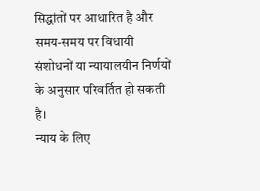सिद्धांतों पर आधारित है और समय-समय पर विधायी संशोधनों या न्यायालयीन निर्णयों के अनुसार परिवर्तित हो सकती है।
न्याय के लिए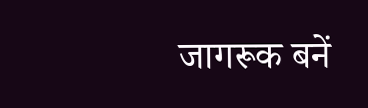जागरूक बनें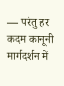— परंतु हर कदम कानूनी मार्गदर्शन में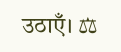उठाएँ। ⚖